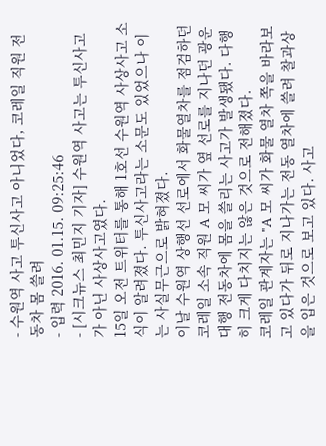- 수원역 사고 투신사고 아니었다, 코레일 직원 전동차 몸 쓸려
- 입력 2016. 01.15. 09:25:46
- [시크뉴스 최민지 기자] 수원역 사고는 투신사고가 아닌 사상사고였다.
15일 오전 트위터를 통해 1호선 수원역 사상사고 소식이 알려졌다. 투신사고라는 소문도 있었으나 이는 사실무근으로 밝혀졌다.
이날 수원역 상행선 선로에서 화물열차를 점검하던 코레일 소속 직원 A 모 씨가 옆 선로를 지나던 광운대행 전동차에 몸을 쓸리는 사고가 발생됐다. 다행히 크게 다치지는 않은 것으로 전해졌다.
코레일 관계자는 "A 모 씨가 화물 열차 쪽을 바라보고 있다가 뒤로 지나가는 전동 열차에 쓸려 찰과상을 입은 것으로 보고 있다. 사고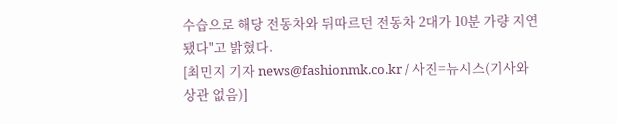수습으로 해당 전동차와 뒤따르던 전동차 2대가 10분 가량 지연됐다"고 밝혔다.
[최민지 기자 news@fashionmk.co.kr / 사진=뉴시스(기사와 상관 없음)]